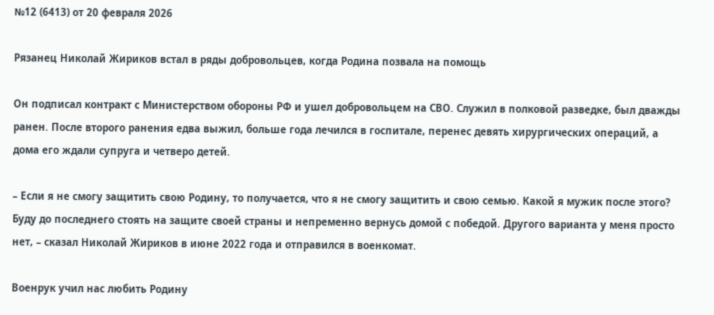№12 (6413) от 20 февраля 2026

Рязанец Николай Жириков встал в ряды добровольцев, когда Родина позвала на помощь

Он подписал контракт с Министерством обороны РФ и ушел добровольцем на СВО. Служил в полковой разведке, был дважды ранен. После второго ранения едва выжил, больше года лечился в госпитале, перенес девять хирургических операций, а дома его ждали супруга и четверо детей.

– Если я не смогу защитить свою Родину, то получается, что я не смогу защитить и свою семью. Какой я мужик после этого? Буду до последнего стоять на защите своей страны и непременно вернусь домой с победой. Другого варианта у меня просто нет, – сказал Николай Жириков в июне 2022 года и отправился в военкомат.

Военрук учил нас любить Родину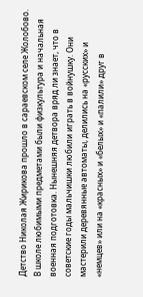Детство Николая Жирикова прошло в сараевском селе Жолобово. В школе любимыми предметами были физкультура и начальная военная подготовка. Нынешняя детвора вряд ли знает, что в советские годы мальчишки любили играть в войнушку. Они мастерили деревянные автоматы, делились на «русских» и «немцев» или на «красных» и «белых» и «палили» друг в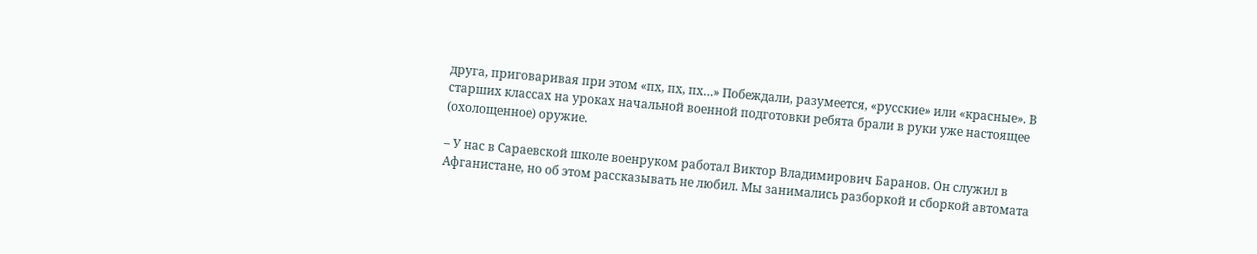друга, приговаривая при этом «пх, пх, пх…» Побеждали, разумеется, «русские» или «красные». В старших классах на уроках начальной военной подготовки ребята брали в руки уже настоящее (охолощенное) оружие.

– У нас в Сараевской школе военруком работал Виктор Владимирович Баранов. Он служил в Афганистане, но об этом рассказывать не любил. Мы занимались разборкой и сборкой автомата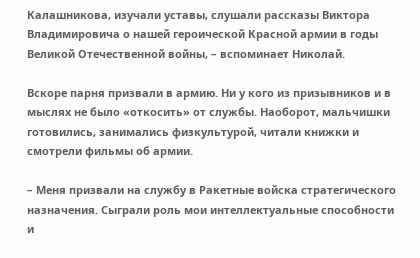Калашникова, изучали уставы, слушали рассказы Виктора Владимировича о нашей героической Красной армии в годы Великой Отечественной войны, – вспоминает Николай.

Вскоре парня призвали в армию. Ни у кого из призывников и в мыслях не было «откосить» от службы. Наоборот, мальчишки готовились, занимались физкультурой, читали книжки и смотрели фильмы об армии.

– Меня призвали на службу в Ракетные войска стратегического назначения. Сыграли роль мои интеллектуальные способности и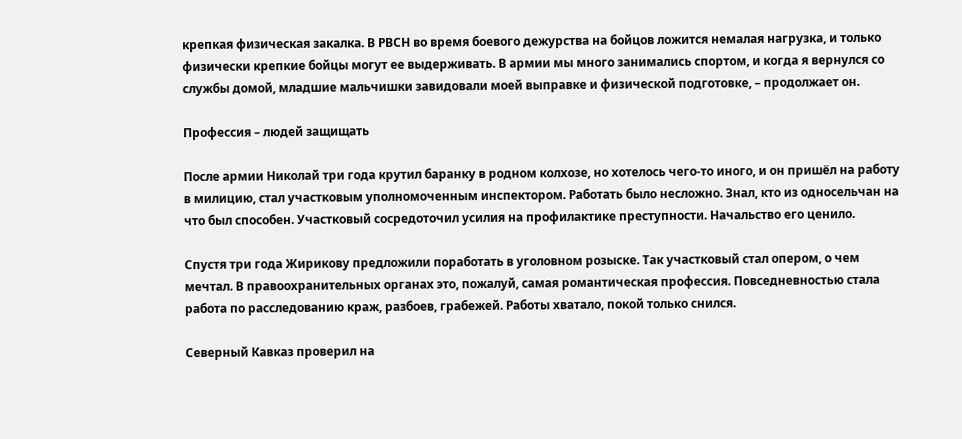крепкая физическая закалка. В РВСН во время боевого дежурства на бойцов ложится немалая нагрузка, и только физически крепкие бойцы могут ее выдерживать. В армии мы много занимались спортом, и когда я вернулся со службы домой, младшие мальчишки завидовали моей выправке и физической подготовке, – продолжает он.

Профессия – людей защищать

После армии Николай три года крутил баранку в родном колхозе, но хотелось чего-то иного, и он пришёл на работу в милицию, стал участковым уполномоченным инспектором. Работать было несложно. Знал, кто из односельчан на что был способен. Участковый сосредоточил усилия на профилактике преступности. Начальство его ценило.

Спустя три года Жирикову предложили поработать в уголовном розыске. Так участковый стал опером, о чем мечтал. В правоохранительных органах это, пожалуй, самая романтическая профессия. Повседневностью стала работа по расследованию краж, разбоев, грабежей. Работы хватало, покой только снился.

Северный Кавказ проверил на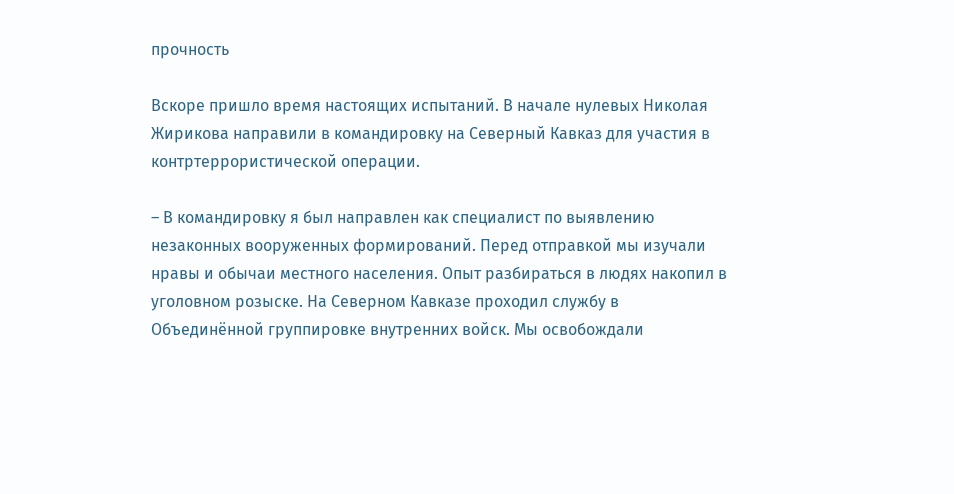прочность

Вскоре пришло время настоящих испытаний. В начале нулевых Николая Жирикова направили в командировку на Северный Кавказ для участия в контртеррористической операции.

– В командировку я был направлен как специалист по выявлению незаконных вооруженных формирований. Перед отправкой мы изучали нравы и обычаи местного населения. Опыт разбираться в людях накопил в уголовном розыске. На Северном Кавказе проходил службу в Объединённой группировке внутренних войск. Мы освобождали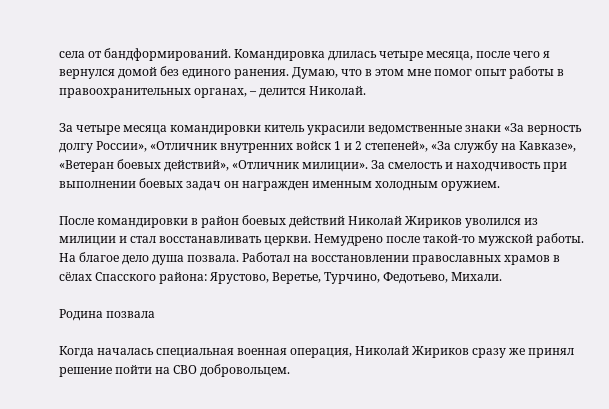села от бандформирований. Командировка длилась четыре месяца, после чего я вернулся домой без единого ранения. Думаю, что в этом мне помог опыт работы в правоохранительных органах, – делится Николай.

За четыре месяца командировки китель украсили ведомственные знаки «За верность долгу России», «Отличник внутренних войск 1 и 2 степеней», «За службу на Кавказе», «Ветеран боевых действий», «Отличник милиции». За смелость и находчивость при выполнении боевых задач он награжден именным холодным оружием.

После командировки в район боевых действий Николай Жириков уволился из милиции и стал восстанавливать церкви. Немудрено после такой-то мужской работы. На благое дело душа позвала. Работал на восстановлении православных храмов в сёлах Спасского района: Ярустово, Веретье, Турчино, Федотьево, Михали.

Родина позвала

Когда началась специальная военная операция, Николай Жириков сразу же принял решение пойти на СВО добровольцем.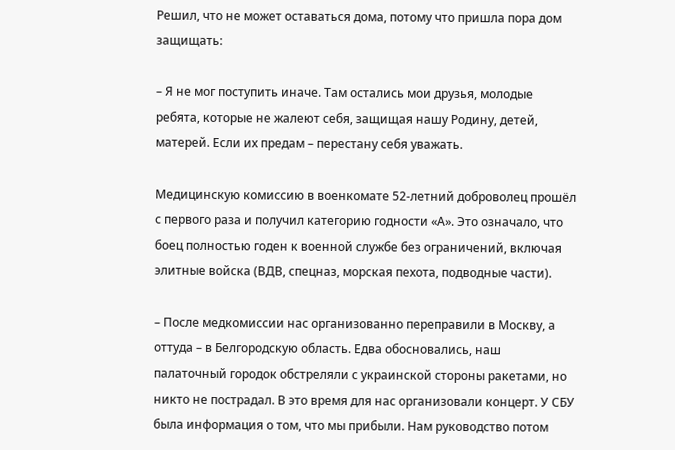Решил, что не может оставаться дома, потому что пришла пора дом защищать:

– Я не мог поступить иначе. Там остались мои друзья, молодые ребята, которые не жалеют себя, защищая нашу Родину, детей, матерей. Если их предам – перестану себя уважать.

Медицинскую комиссию в военкомате 52-летний доброволец прошёл с первого раза и получил категорию годности «А». Это означало, что боец полностью годен к военной службе без ограничений, включая элитные войска (ВДВ, спецназ, морская пехота, подводные части).

– После медкомиссии нас организованно переправили в Москву, а оттуда – в Белгородскую область. Едва обосновались, наш палаточный городок обстреляли с украинской стороны ракетами, но никто не пострадал. В это время для нас организовали концерт. У СБУ была информация о том, что мы прибыли. Нам руководство потом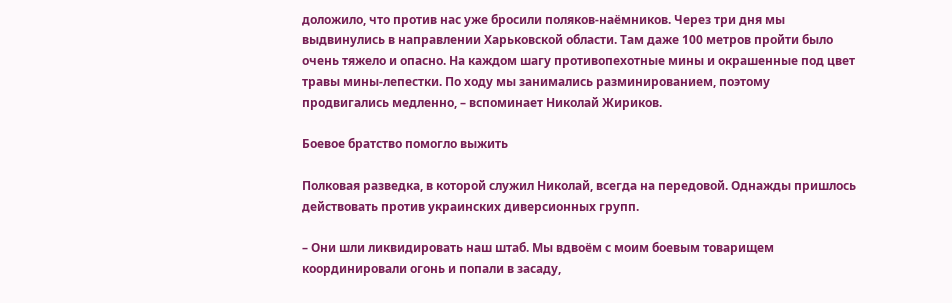доложило, что против нас уже бросили поляков-наёмников. Через три дня мы выдвинулись в направлении Харьковской области. Там даже 100 метров пройти было очень тяжело и опасно. На каждом шагу противопехотные мины и окрашенные под цвет травы мины-лепестки. По ходу мы занимались разминированием, поэтому продвигались медленно, – вспоминает Николай Жириков.

Боевое братство помогло выжить

Полковая разведка, в которой служил Николай, всегда на передовой. Однажды пришлось действовать против украинских диверсионных групп.

– Они шли ликвидировать наш штаб. Мы вдвоём с моим боевым товарищем координировали огонь и попали в засаду,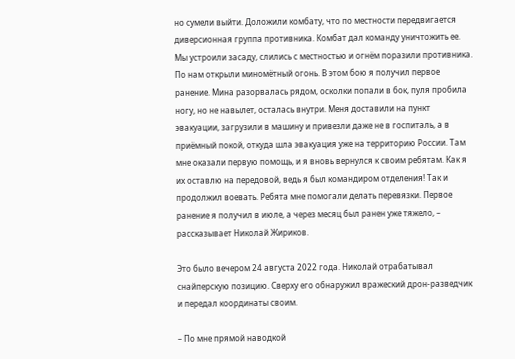но сумели выйти. Доложили комбату, что по местности передвигается диверсионная группа противника. Комбат дал команду уничтожить ее. Мы устроили засаду, слились с местностью и огнём поразили противника. По нам открыли миномётный огонь. В этом бою я получил первое ранение. Мина разорвалась рядом, осколки попали в бок, пуля пробила ногу, но не навылет, осталась внутри. Меня доставили на пункт эвакуации, загрузили в машину и привезли даже не в госпиталь, а в приёмный покой, откуда шла эвакуация уже на территорию России. Там мне оказали первую помощь, и я вновь вернулся к своим ребятам. Как я их оставлю на передовой, ведь я был командиром отделения! Так и продолжил воевать. Ребята мне помогали делать перевязки. Первое ранение я получил в июле, а через месяц был ранен уже тяжело, – рассказывает Николай Жириков.

Это было вечером 24 августа 2022 года. Николай отрабатывал снайперскую позицию. Сверху его обнаружил вражеский дрон-разведчик и передал координаты своим.

– По мне прямой наводкой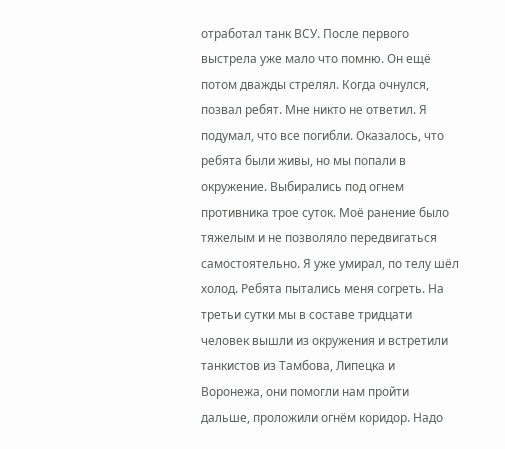отработал танк ВСУ. После первого выстрела уже мало что помню. Он ещё потом дважды стрелял. Когда очнулся, позвал ребят. Мне никто не ответил. Я подумал, что все погибли. Оказалось, что ребята были живы, но мы попали в окружение. Выбирались под огнем противника трое суток. Моё ранение было тяжелым и не позволяло передвигаться самостоятельно. Я уже умирал, по телу шёл холод. Ребята пытались меня согреть. На третьи сутки мы в составе тридцати человек вышли из окружения и встретили танкистов из Тамбова, Липецка и Воронежа, они помогли нам пройти дальше, проложили огнём коридор. Надо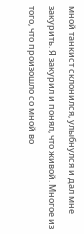мной танкист склонился, улыбнулся и дал мне закурить. Я закурил и понял, что живой. Многое из того, что произошло со мной во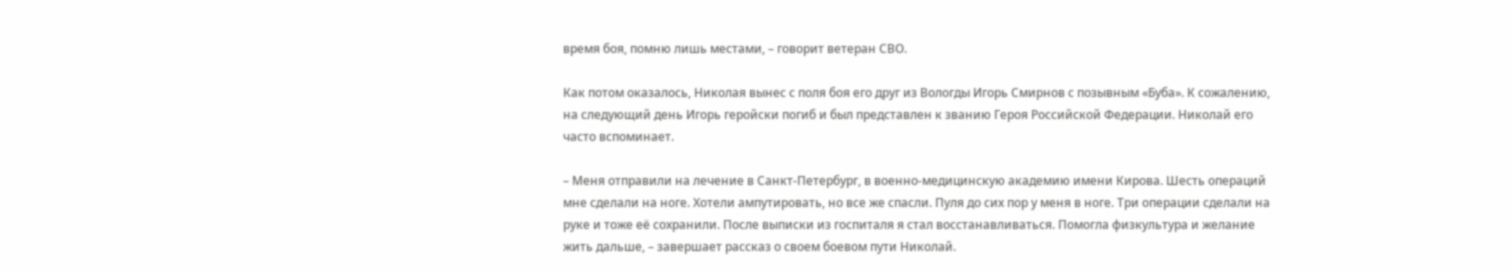время боя, помню лишь местами, – говорит ветеран СВО.

Как потом оказалось, Николая вынес с поля боя его друг из Вологды Игорь Смирнов с позывным «Буба». К сожалению, на следующий день Игорь геройски погиб и был представлен к званию Героя Российской Федерации. Николай его часто вспоминает.

– Меня отправили на лечение в Санкт-Петербург, в военно-медицинскую академию имени Кирова. Шесть операций мне сделали на ноге. Хотели ампутировать, но все же спасли. Пуля до сих пор у меня в ноге. Три операции сделали на руке и тоже её сохранили. После выписки из госпиталя я стал восстанавливаться. Помогла физкультура и желание жить дальше, – завершает рассказ о своем боевом пути Николай.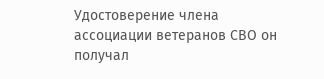Удостоверение члена ассоциации ветеранов СВО он получал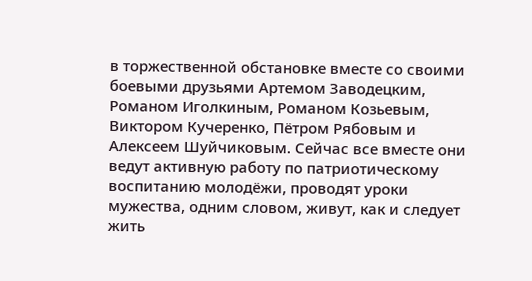в торжественной обстановке вместе со своими боевыми друзьями Артемом Заводецким, Романом Иголкиным, Романом Козьевым, Виктором Кучеренко, Пётром Рябовым и Алексеем Шуйчиковым. Сейчас все вместе они ведут активную работу по патриотическому воспитанию молодёжи, проводят уроки мужества, одним словом, живут, как и следует жить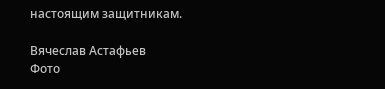настоящим защитникам.

Вячеслав Астафьев
Фото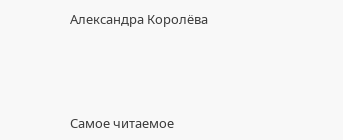Александра Королёва




Самое читаемое